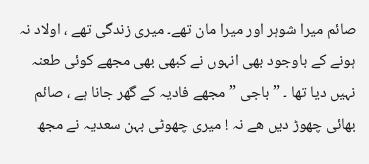صائم میرا شوہر اور میرا مان تھے۔ میری زندگی تھے ، اولاد نہ ہونے کے باوجود بھی انہوں نے کبھی بھی مجھے کوئی طعنہ نہیں دیا تھا ۔ ” باجی ” مجھے فادیہ کے گھر جانا ہے ، صائم بھائی چھوڑ دیں ھے نہ ! میری چھوٹی بہن سعدیہ نے مجھ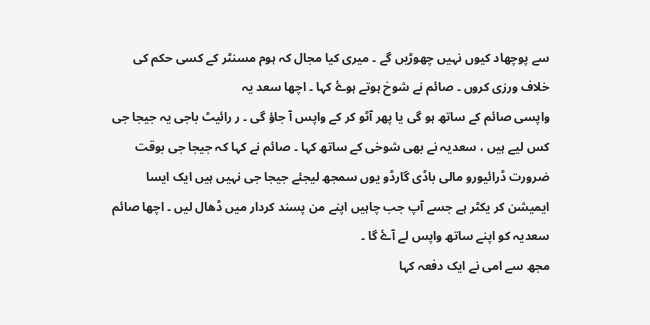سے پوچھاد کیوں نہیں چھوڑیں گے ۔ میری کیا مجال کہ ہوم مسنٹر کے کسی حکم کی خلاف ورزی کروں ۔ صائم نے شوخ ہوتے ہوۓ کہا ۔ اچھا سعد یہ
واپسی صائم کے ساتھ ہو گی یا پھر آٹو کر کے واپس آ جاؤ گی ۔ ر رائیٹ باجی یہ جیجا جی کس لیے ہیں ، سعدیہ نے بھی شوخی کے ساتھ کہا ۔ صائم نے کہا کہ جیجا جی بوقت ضرورت ڈرائیورو مالی باڈی گارڈو یوں سمجھ لیجئے جیجا جی نہیں ہیں ایک ایسا ایمیشن کر یکٹر ہے جسے آپ جب چاہیں اپنے من پسند کردار میں ڈھال لیں ۔ اچھا صائم سعدیہ کو اپنے ساتھ واپس لے آۓ گا ۔
مجھ سے امی نے ایک دفعہ کہا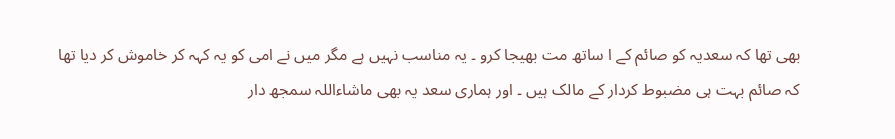بھی تھا کہ سعدیہ کو صائم کے ا ساتھ مت بھیجا کرو ۔ یہ مناسب نہیں ہے مگر میں نے امی کو یہ کہہ کر خاموش کر دیا تھا کہ صائم بہت ہی مضبوط کردار کے مالک ہیں ۔ اور ہماری سعد یہ بھی ماشاءاللہ سمجھ دار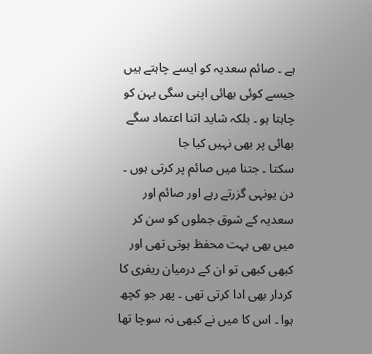ہے ۔ صائم سعدیہ کو ایسے چاہتے ہیں جیسے کوئی بھائی اپنی سگی بہن کو چاہتا ہو ۔ بلکہ شاید اتنا اعتماد سگے بھائی پر بھی نہیں کیا جا
سکتا ۔ جتنا میں صائم پر کرتی ہوں ۔ دن یونہی گزرتے رہے اور صائم اور سعدیہ کے شوق جملوں کو سن کر میں بھی بہت محفظ ہوتی تھی اور کبھی کبھی تو ان کے درمیان ریفری کا کردار بھی ادا کرتی تھی ۔ پھر جو کچھ ہوا ۔ اس کا میں نے کبھی نہ سوچا تھا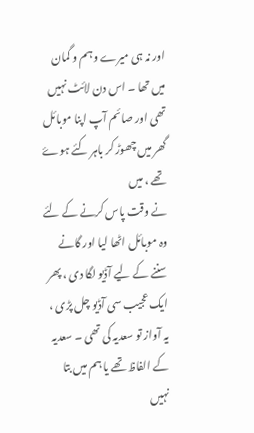اور نہ ہی میرے وہم و گمان میں تھا ۔ اس دن لائٹ نہیں تھی اور صائم آپ اپنا موبائل گھر میں چھوڑ کر باہر کئے ہوۓ تھے ، میں
نے وقت پاس کرنے کے لئے وہ موبائل اٹھا لیا اور گانے سننے کے لیے آڈیو لگا دی ، پھر ایک عجیب سی آڈیو چل پڑی ، یہ آواز تو سعدیہ کی تھی ۔ سعدیہ کے الفاظ تھے یا ہم میں بتا نہیں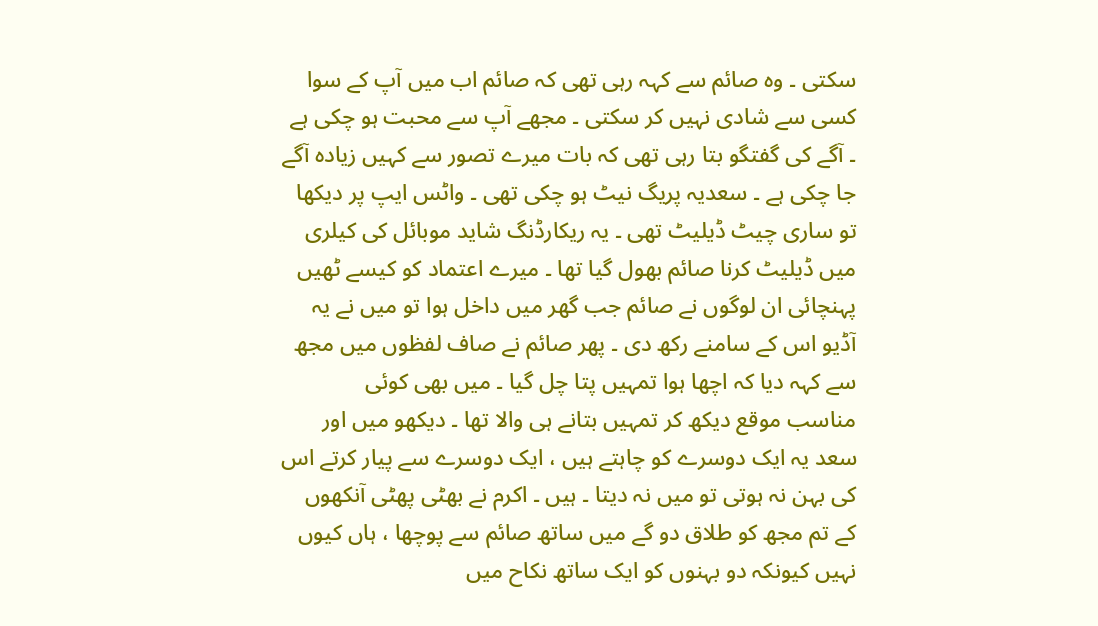سکتی ۔ وہ صائم سے کہہ رہی تھی کہ صائم اب میں آپ کے سوا کسی سے شادی نہیں کر سکتی ۔ مجھے آپ سے محبت ہو چکی ہے ۔ آگے کی گفتگو بتا رہی تھی کہ بات میرے تصور سے کہیں زیادہ آگے
جا چکی ہے ۔ سعدیہ پریگ نیٹ ہو چکی تھی ۔ واٹس ایپ پر دیکھا تو ساری چیٹ ڈیلیٹ تھی ۔ یہ ریکارڈنگ شاید موبائل کی کیلری میں ڈیلیٹ کرنا صائم بھول گیا تھا ۔ میرے اعتماد کو کیسے ٹھیں پہنچائی ان لوگوں نے صائم جب گھر میں داخل ہوا تو میں نے یہ آڈیو اس کے سامنے رکھ دی ۔ پھر صائم نے صاف لفظوں میں مجھ سے کہہ دیا کہ اچھا ہوا تمہیں پتا چل گیا ۔ میں بھی کوئی
مناسب موقع دیکھ کر تمہیں بتانے ہی والا تھا ۔ دیکھو میں اور سعد یہ ایک دوسرے کو چاہتے ہیں ، ایک دوسرے سے پیار کرتے اس کی بہن نہ ہوتی تو میں نہ دیتا ۔ ہیں ۔ اکرم نے بھٹی پھٹی آنکھوں کے تم مجھ کو طلاق دو گے میں ساتھ صائم سے پوچھا ، ہاں کیوں نہیں کیونکہ دو بہنوں کو ایک ساتھ نکاح میں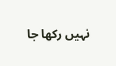نہیں رکھا جا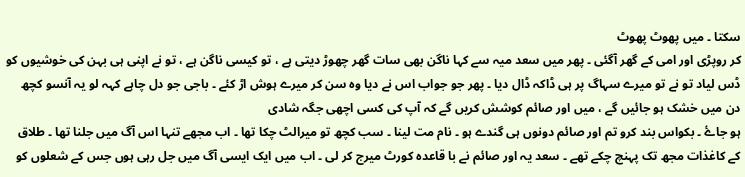سکتا ۔ میں پھوٹ پھوٹ
کر روپڑی اور امی کے گھر آگئی ۔ پھر میں سعد میہ سے کہا ناگن بھی سات گھر چھوڑ دیتی ہے ، تو کیسی ناگن ہے ، تو نے اپنی ہی بہن کی خوشیوں کو ڈس لیاد تو نے تو میرے سہاگ پر ہی ڈاکہ ڈال دیا ۔ پھر جو جواب اس نے دیا وہ سن کر میرے ہوش اڑ کئے ۔ باجی جو دل چاہے کہہ لو یہ آنسو کچھ دن میں خشک ہو جائیں گے ، میں اور صائم کوشش کریں گے کہ آپ کی کسی اچھی جگہ شادی
ہو جاۓ ۔ بکواس بند کرو تم اور صائم دونوں ہی گندے ہو ۔ نام مت لینا ۔ سب کچھ تو میرالٹ چکا تھا ۔ اب مجھے تنہا اس آگ میں جلنا تھا ۔ طلاق کے کاغذات مجھ تک پہنچ چکے تھے ۔ سعد یہ اور صائم نے با قاعدہ کورٹ میرج کر لی ۔ اب میں ایک ایسی آگ میں جل رہی ہوں جس کے شعلوں کو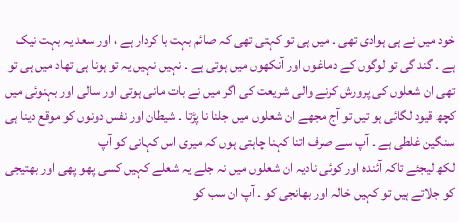خود میں نے ہی ہوادی تھی ۔ میں ہی تو کہتی تھی کہ صائم بہت با کردار ہے ، اور سعد یہ بہت نیک
ہے ۔ گند گی تو لوگوں کے دماغوں اور آنکھوں میں ہوتی ہے ۔ نہیں نہیں یہ تو ہونا ہی تھاد میں ہی تو تھی ان شعلوں کی پرورش کرنے والی شریعت کی اگر میں نے بات مانی ہوتی اور سالی اور بہنوئی میں کچھ قیود لگائی ہو تیں تو آج مجھے ان شعلوں میں جلنا نا پڑتا ۔ شیطان اور نفس دونوں کو موقع دینا ہی سنگین غلطی ہے ۔ آپ سے صرف اتنا کہنا چاہتی ہوں کہ میری اس کہانی کو آپ
لکھ لیجئے تاکہ آئندہ اور کوئی نادیہ ان شعلوں میں نہ جلے یہ شعلے کہیں کسی پھو پھی اور بھتیجی کو جلاتے ہیں تو کہیں خالہ اور بھانجی کو ۔ آپ ان سب کو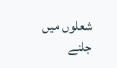شعلوں میں جلنے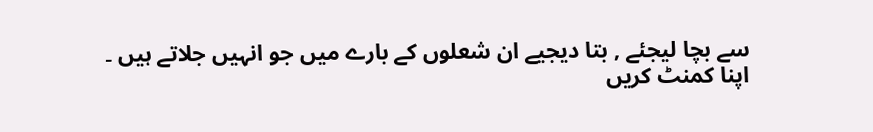سے بچا لیجئے , بتا دیجیے ان شعلوں کے بارے میں جو انہیں جلاتے ہیں ۔
اپنا کمنٹ کریں